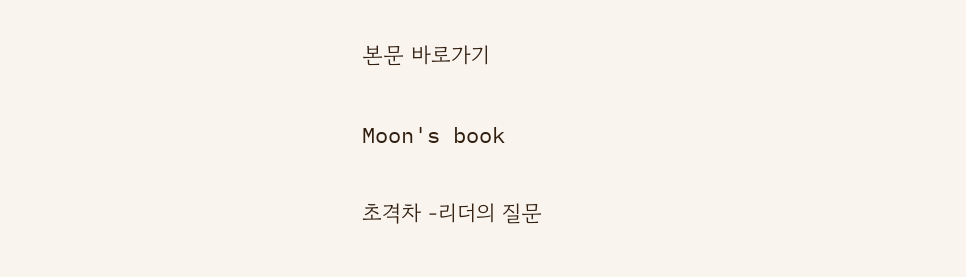본문 바로가기

Moon's book

초격차 -리더의 질문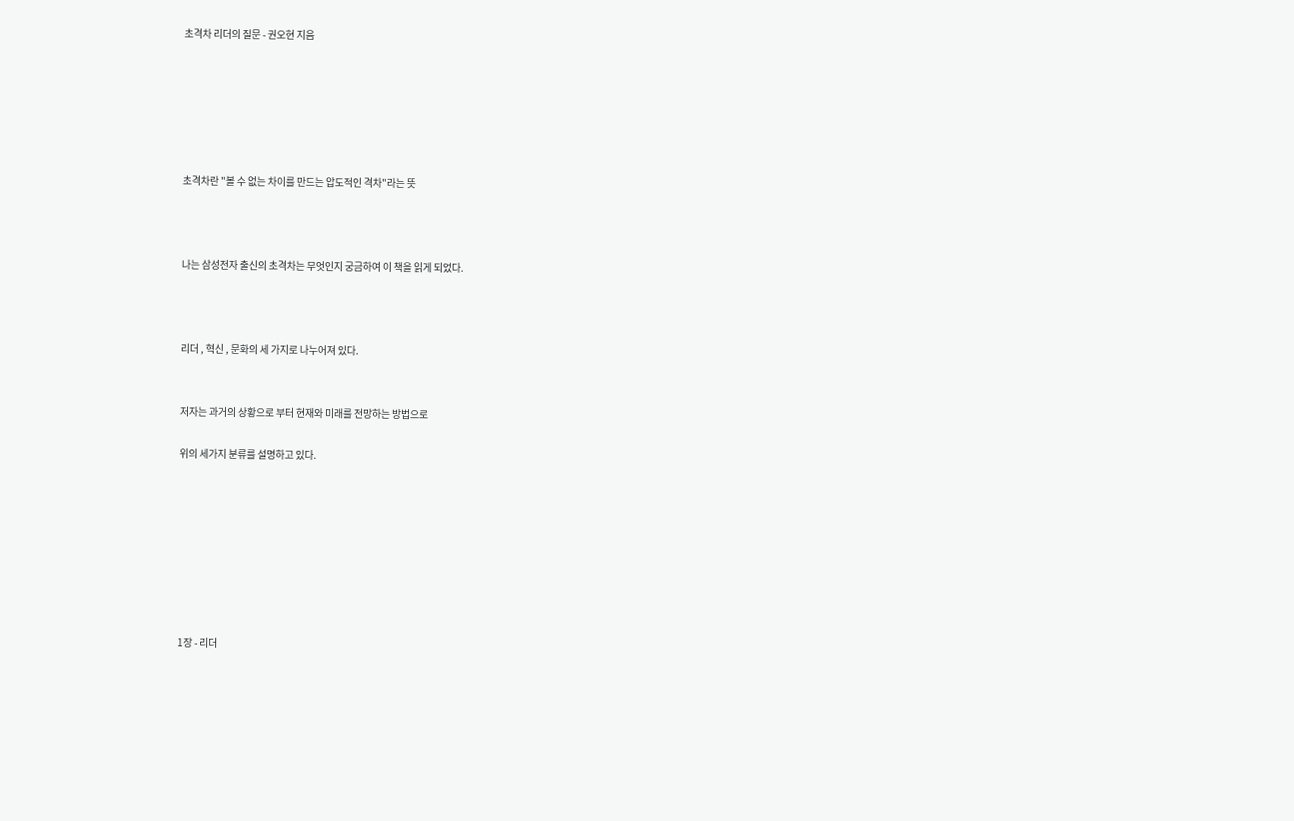초격차 리더의 질문 - 권오현 지음






초격차란 "볼 수 없는 차이를 만드는 압도적인 격차"라는 뜻



나는 삼성전자 출신의 초격차는 무엇인지 궁금하여 이 책을 읽게 되었다.



리더 , 혁신 , 문화의 세 가지로 나누어져 있다.


저자는 과거의 상황으로 부터 현재와 미래를 전망하는 방법으로

위의 세가지 분류를 설명하고 있다.








1장 - 리더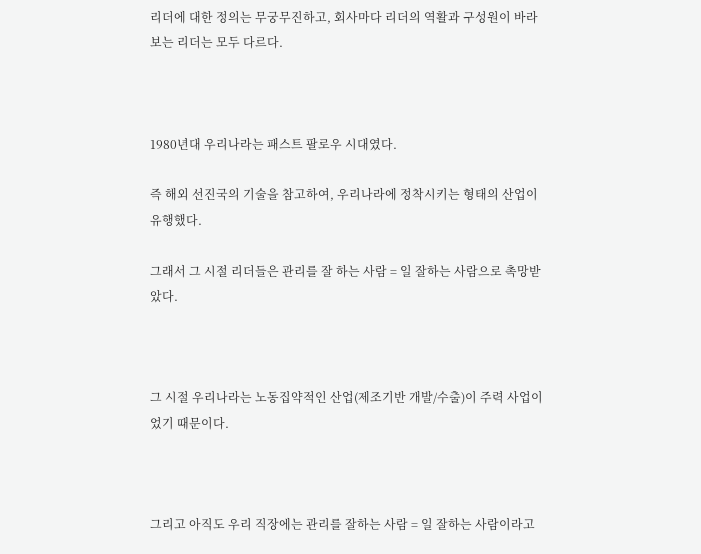리더에 대한 정의는 무궁무진하고, 회사마다 리더의 역활과 구성원이 바라보는 리더는 모두 다르다.



1980년대 우리나라는 패스트 팔로우 시대였다.

즉 해외 선진국의 기술을 참고하여, 우리나라에 정착시키는 형태의 산업이 유행했다.

그래서 그 시절 리더들은 관리를 잘 하는 사람 = 일 잘하는 사람으로 촉망받았다.



그 시절 우리나라는 노동집약적인 산업(제조기반 개발/수출)이 주력 사업이었기 때문이다.



그리고 아직도 우리 직장에는 관리를 잘하는 사람 = 일 잘하는 사람이라고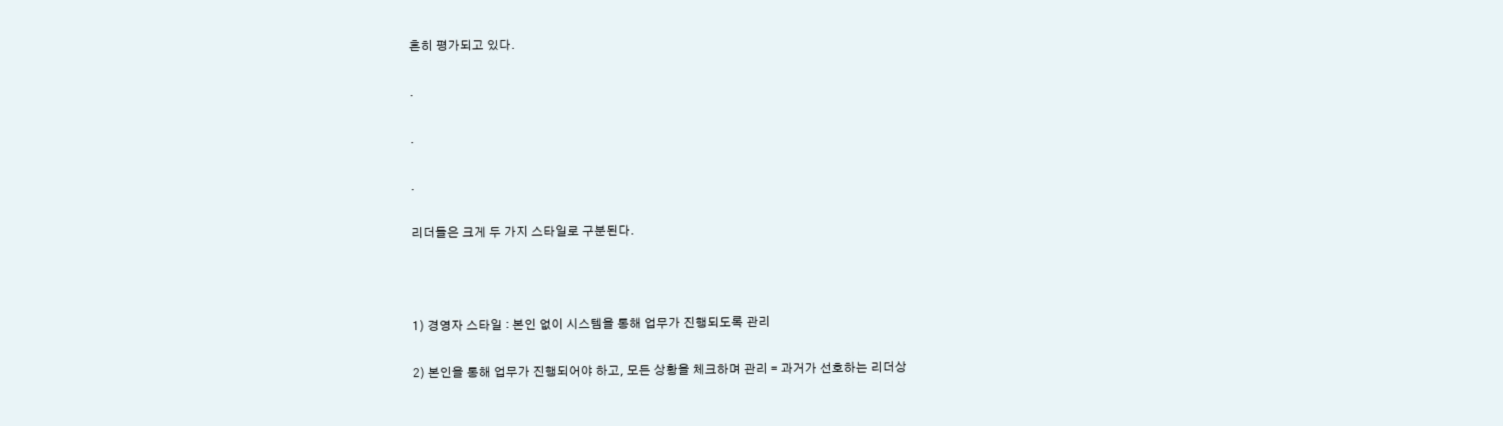흔히 평가되고 있다.

.

.

.

리더들은 크게 두 가지 스타일로 구분된다.



1) 경영자 스타일 : 본인 없이 시스템을 통해 업무가 진행되도록 관리

2) 본인을 통해 업무가 진행되어야 하고, 모든 상황을 체크하며 관리 = 과거가 선호하는 리더상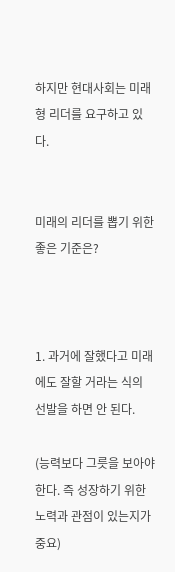하지만 현대사회는 미래형 리더를 요구하고 있다.


미래의 리더를 뽑기 위한 좋은 기준은?



1. 과거에 잘했다고 미래에도 잘할 거라는 식의 선발을 하면 안 된다.

(능력보다 그릇을 보아야 한다. 즉 성장하기 위한 노력과 관점이 있는지가 중요)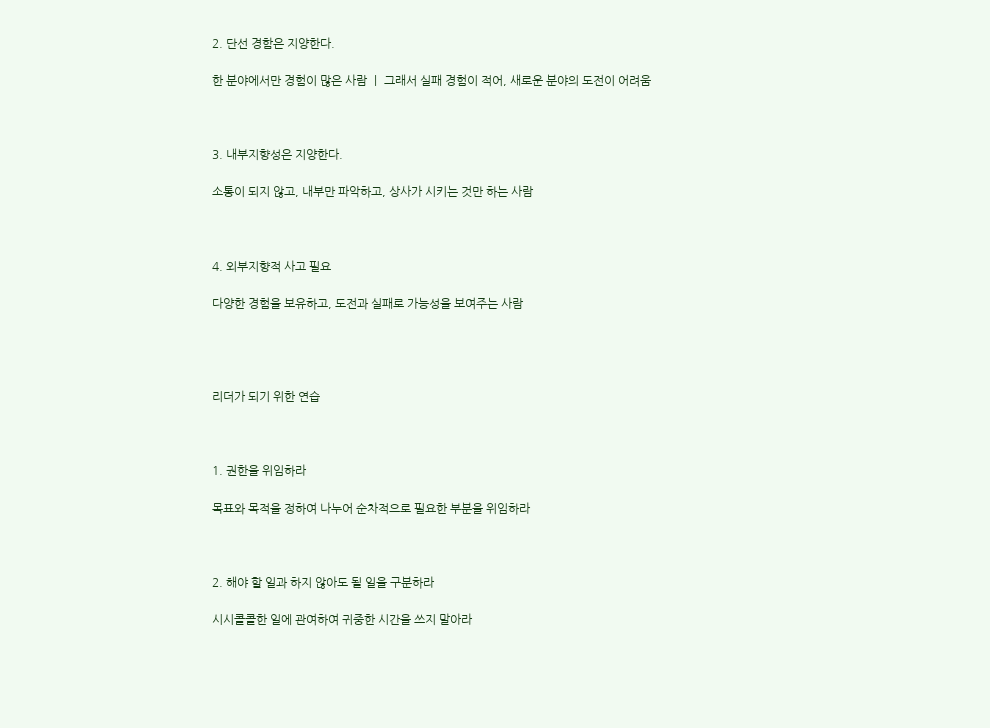2. 단선 경함은 지양한다.

한 분야에서만 경험이 많은 사람 ㅣ 그래서 실패 경험이 적어, 새로운 분야의 도전이 어려움



3. 내부지향성은 지양한다.

소통이 되지 않고, 내부만 파악하고, 상사가 시키는 것만 하는 사람



4. 외부지향적 사고 필요

다양한 경험을 보유하고, 도전과 실패로 가능성을 보여주는 사람




리더가 되기 위한 연습



1. 권한을 위임하라

목표와 목적을 정하여 나누어 순차적으로 필요한 부분을 위임하라



2. 해야 할 일과 하지 않아도 될 일을 구분하라

시시콜콜한 일에 관여하여 귀중한 시간을 쓰지 말아라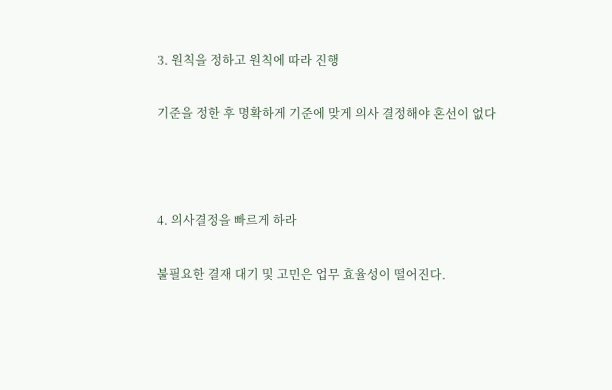3. 원칙을 정하고 원칙에 따라 진행

기준을 정한 후 명확하게 기준에 맞게 의사 결정해야 혼선이 없다



4. 의사결정을 빠르게 하라

불필요한 결재 대기 및 고민은 업무 효율성이 떨어진다.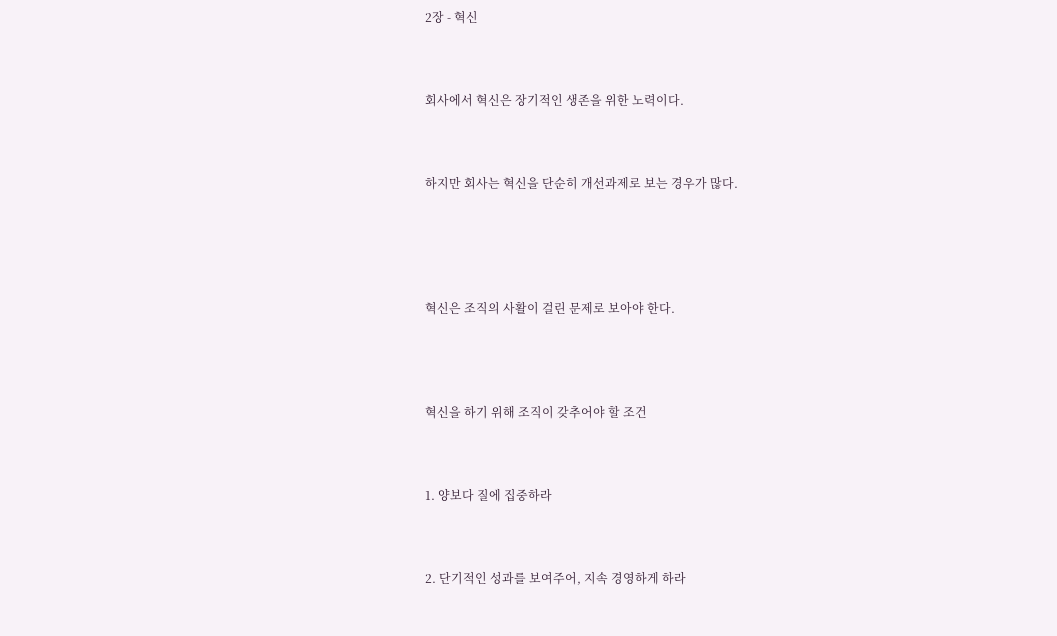2장 - 혁신



회사에서 혁신은 장기적인 생존을 위한 노력이다.



하지만 회사는 혁신을 단순히 개선과제로 보는 경우가 많다.





혁신은 조직의 사활이 걸린 문제로 보아야 한다.




혁신을 하기 위해 조직이 갖추어야 할 조건



1. 양보다 질에 집중하라



2. 단기적인 성과를 보여주어, 지속 경영하게 하라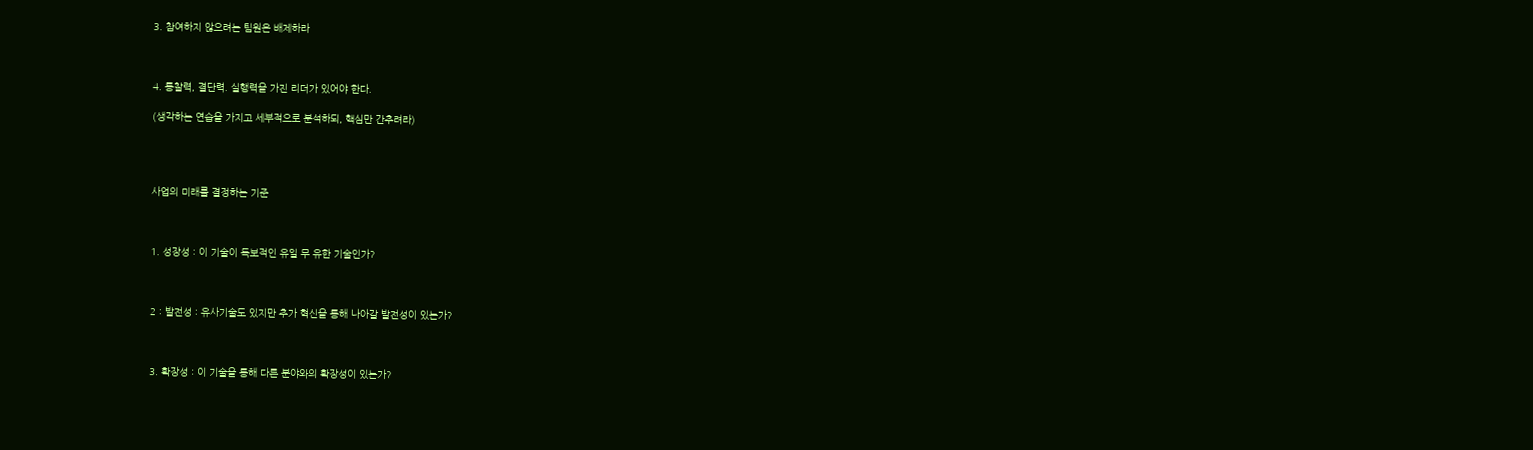3. 참여하지 않으려는 팀원은 배제하라



4. 통찰력, 결단력. 실행력을 가진 리더가 있어야 한다.

(생각하는 연습을 가지고 세부적으로 분석하되, 핵심만 간추려라)




사업의 미래를 결정하는 기준



1. 성장성 : 이 기술이 독보적인 유일 무 유한 기술인가?



2 : 발전성 : 유사기술도 있지만 추가 혁신을 통해 나아갈 발전성이 있는가?



3. 확장성 : 이 기술을 통해 다른 분야와의 확장성이 있는가?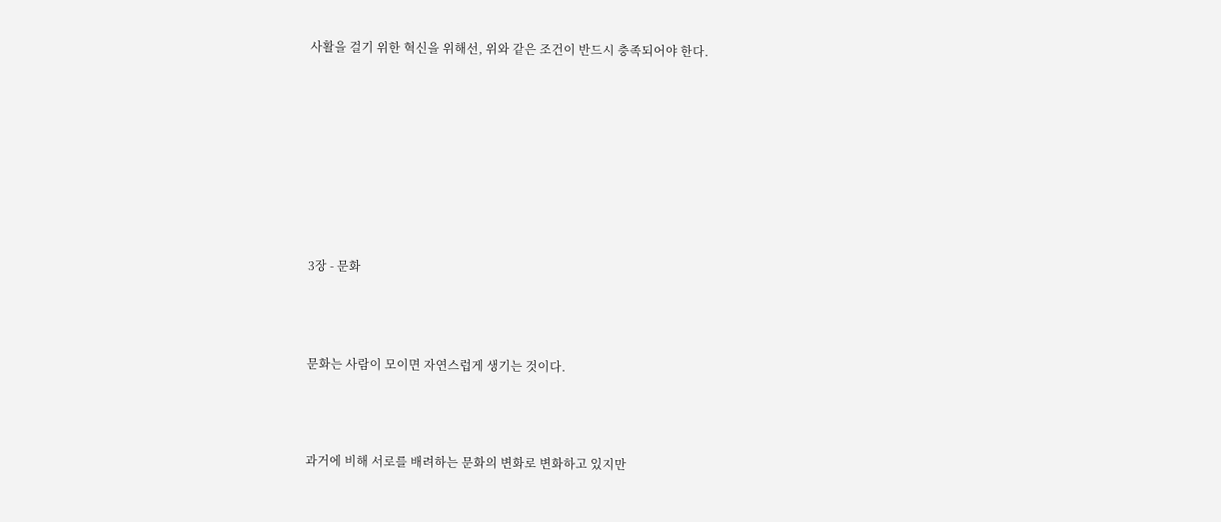사활을 걸기 위한 혁신을 위해선, 위와 같은 조건이 반드시 충족되어야 한다.








3장 - 문화



문화는 사람이 모이면 자연스럽게 생기는 것이다.



과거에 비해 서로를 배려하는 문화의 변화로 변화하고 있지만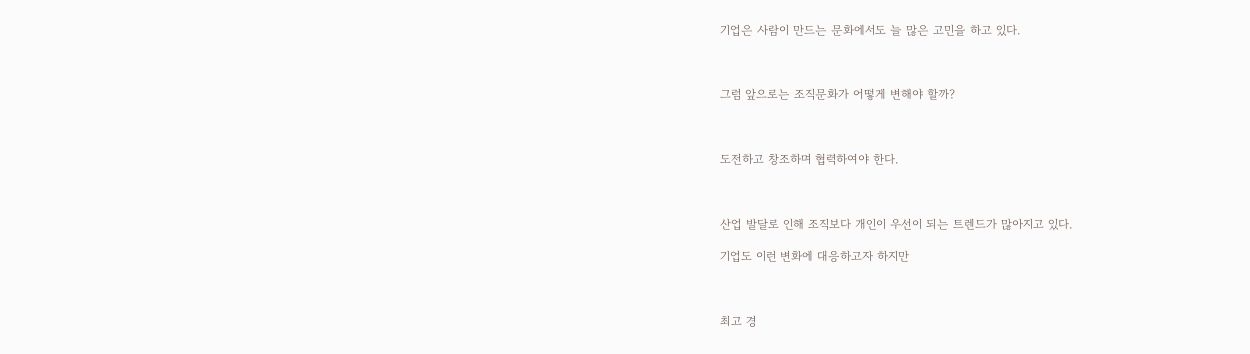기업은 사람이 만드는 문화에서도 늘 많은 고민을 하고 있다.



그럼 앞으로는 조직문화가 어떻게 변해야 할까?



도전하고 창조하며 협력하여야 한다.



산업 발달로 인해 조직보다 개인이 우선이 되는 트렌드가 많아지고 있다.

기업도 이런 변화에 대응하고자 하지만



최고 경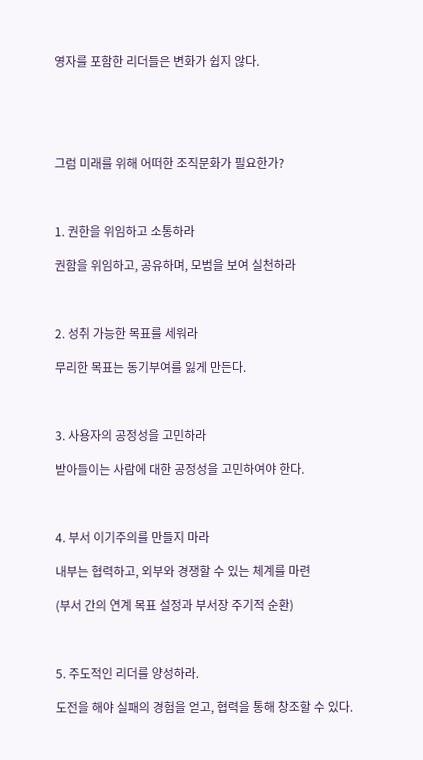영자를 포함한 리더들은 변화가 쉽지 않다.





그럼 미래를 위해 어떠한 조직문화가 필요한가?



1. 권한을 위임하고 소통하라

권함을 위임하고, 공유하며, 모범을 보여 실천하라



2. 성취 가능한 목표를 세워라

무리한 목표는 동기부여를 잃게 만든다.



3. 사용자의 공정성을 고민하라

받아들이는 사람에 대한 공정성을 고민하여야 한다.



4. 부서 이기주의를 만들지 마라

내부는 협력하고, 외부와 경쟁할 수 있는 체계를 마련

(부서 간의 연계 목표 설정과 부서장 주기적 순환)



5. 주도적인 리더를 양성하라.

도전을 해야 실패의 경험을 얻고, 협력을 통해 창조할 수 있다.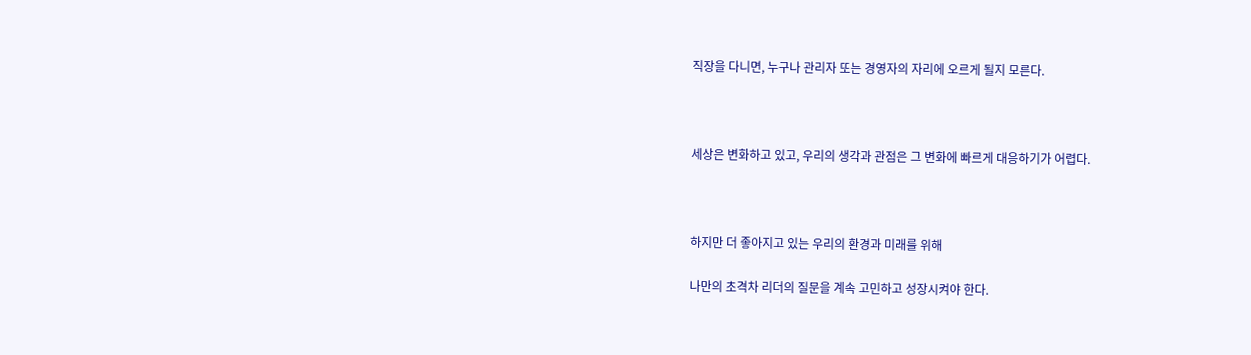직장을 다니면, 누구나 관리자 또는 경영자의 자리에 오르게 될지 모른다.



세상은 변화하고 있고, 우리의 생각과 관점은 그 변화에 빠르게 대응하기가 어렵다.



하지만 더 좋아지고 있는 우리의 환경과 미래를 위해

나만의 초격차 리더의 질문을 계속 고민하고 성장시켜야 한다.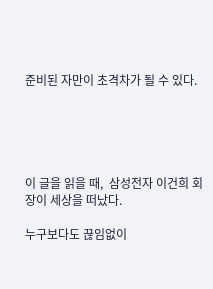준비된 자만이 초격차가 될 수 있다.





이 글을 읽을 때,  삼성전자 이건희 회장이 세상을 떠났다.

누구보다도 끊임없이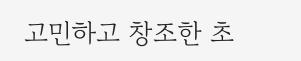고민하고 창조한 초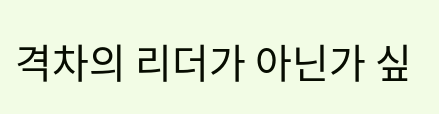격차의 리더가 아닌가 싶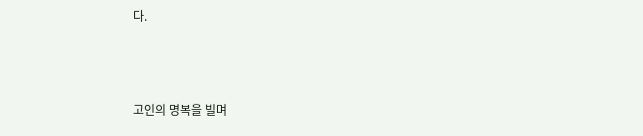다.



고인의 명복을 빌며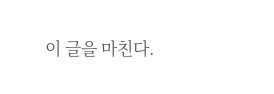이 글을 마친다.